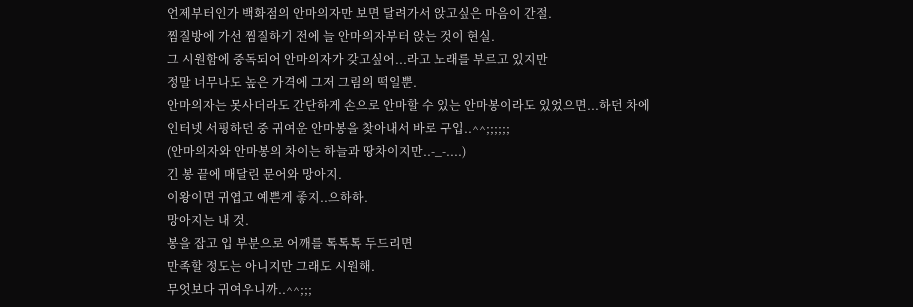언제부터인가 백화점의 안마의자만 보면 달려가서 앉고싶은 마음이 간절.
찜질방에 가선 찜질하기 전에 늘 안마의자부터 앉는 것이 현실.
그 시원함에 중독되어 안마의자가 갖고싶어...라고 노래를 부르고 있지만
정말 너무나도 높은 가격에 그저 그림의 떡일뿐.
안마의자는 못사더라도 간단하게 손으로 안마할 수 있는 안마봉이라도 있었으면...하던 차에
인터넷 서핑하던 중 귀여운 안마봉을 찾아내서 바로 구입..^^;;;;;;
(안마의자와 안마봉의 차이는 하늘과 땅차이지만..-_-....)
긴 봉 끝에 매달린 문어와 망아지.
이왕이면 귀엽고 예쁜게 좋지..으하하.
망아지는 내 것.
봉을 잡고 입 부분으로 어깨를 톡톡톡 두드리면
만족할 정도는 아니지만 그래도 시원해.
무엇보다 귀여우니까..^^;;;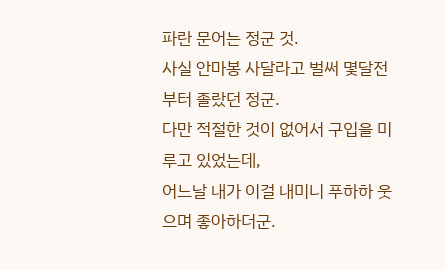파란 문어는 정군 것.
사실 안마봉 사달라고 벌써 몇달전부터 졸랐던 정군.
다만 적절한 것이 없어서 구입을 미루고 있었는데,
어느날 내가 이걸 내미니 푸하하 웃으며 좋아하더군.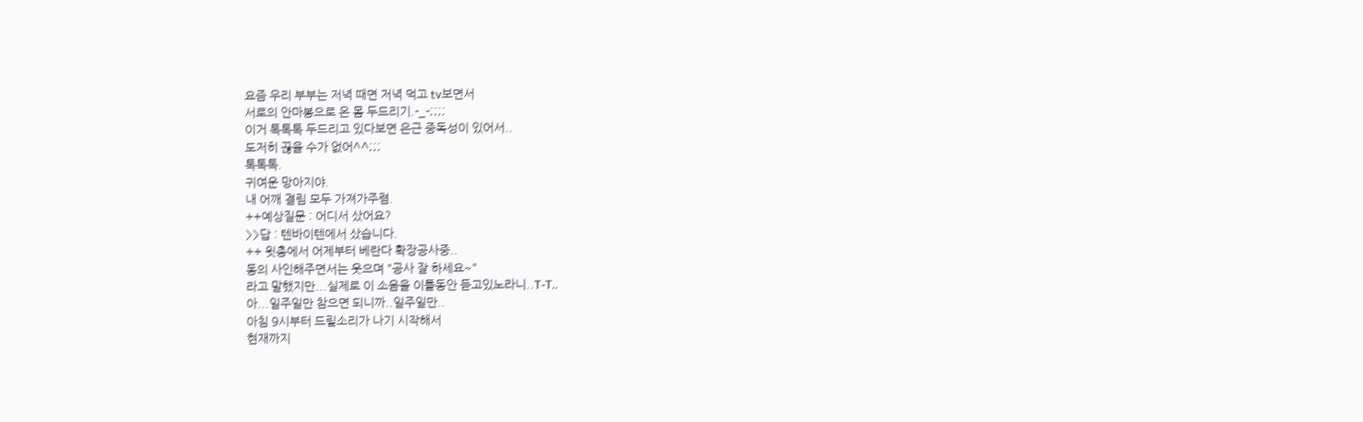요즘 우리 부부는 저녁 때면 저녁 먹고 tv보면서
서로의 안마봉으로 온 몸 두드리기.-_-;;;;
이거 톡톡톡 두드리고 있다보면 은근 중독성이 있어서..
도저히 끊을 수가 없어^^;;;
톡톡톡.
귀여운 망아지야.
내 어깨 결림 모두 가져가주렴.
++예상질문 : 어디서 샀어요?
>>답 : 텐바이텐에서 샀습니다.
++ 윗층에서 어제부터 베란다 확장공사중..
동의 사인해주면서는 웃으며 "공사 잘 하세요~"
라고 말했지만...실제로 이 소음을 이틀동안 듣고있노라니..T-T..
아...일주일만 참으면 되니까..일주일만..
아침 9시부터 드릴소리가 나기 시작해서
현재까지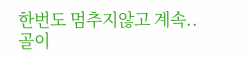한번도 멈추지않고 계속..
골이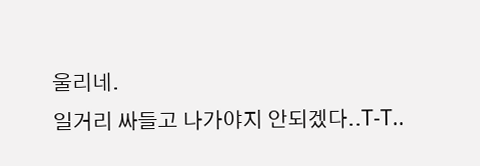울리네.
일거리 싸들고 나가야지 안되겠다..T-T..